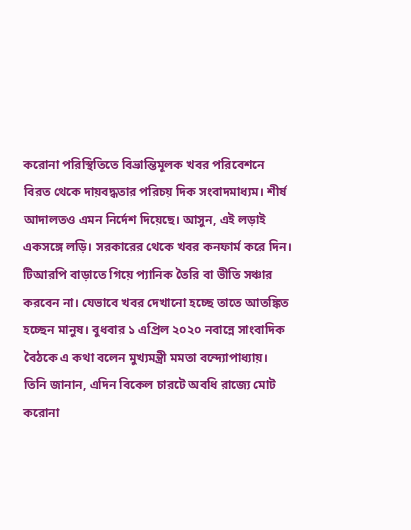করোনা পরিস্থিতিতে বিভ্রান্তিমূলক খবর পরিবেশনে বিরত থেকে দায়বদ্ধতার পরিচয় দিক সংবাদমাধ্যম। শীর্ষ আদালতও এমন নির্দেশ দিয়েছে। আসুন, এই লড়াই একসঙ্গে লড়ি। সরকারের থেকে খবর কনফার্ম করে দিন। টিআরপি বাড়াতে গিয়ে প্যানিক তৈরি বা ভীতি সঞ্চার করবেন না। যেভাবে খবর দেখানো হচ্ছে তাতে আতঙ্কিত হচ্ছেন মানুষ। বুধবার ১ এপ্রিল ২০২০ নবান্নে সাংবাদিক বৈঠকে এ কথা বলেন মুখ্যমন্ত্রী মমতা বন্দ্যোপাধ্যায়। তিনি জানান, এদিন বিকেল চারটে অবধি রাজ্যে মোট করোনা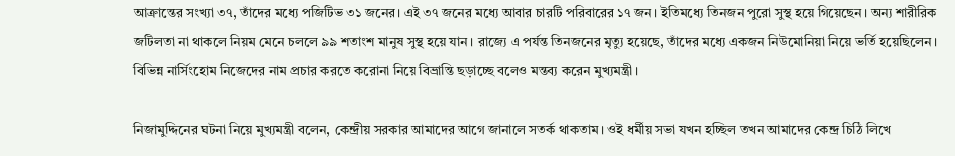আক্রান্তের সংখ্যা ৩৭, তাঁদের মধ্যে পজিটিভ ৩১ জনের। এই ৩৭ জনের মধ্যে আবার চারটি পরিবারের ১৭ জন। ইতিমধ্যে তিনজন পুরো সুস্থ হয়ে গিয়েছেন। অন্য শারীরিক জটিলতা না থাকলে নিয়ম মেনে চললে ৯৯ শতাংশ মানুষ সুস্থ হয়ে যান। রাজ্যে এ পর্যন্ত তিনজনের মৃত্যু হয়েছে, তাঁদের মধ্যে একজন নিউমোনিয়া নিয়ে ভর্তি হয়েছিলেন। বিভিন্ন নার্সিংহোম নিজেদের নাম প্রচার করতে করোনা নিয়ে বিভ্রান্তি ছড়াচ্ছে বলেও মন্তব্য করেন মুখ্যমন্ত্রী।

নিজামুদ্দিনের ঘটনা নিয়ে মুখ্যমন্ত্রী বলেন, কেন্দ্রীয় সরকার আমাদের আগে জানালে সতর্ক থাকতাম। ওই ধর্মীয় সভা যখন হচ্ছিল তখন আমাদের কেন্দ্র চিঠি লিখে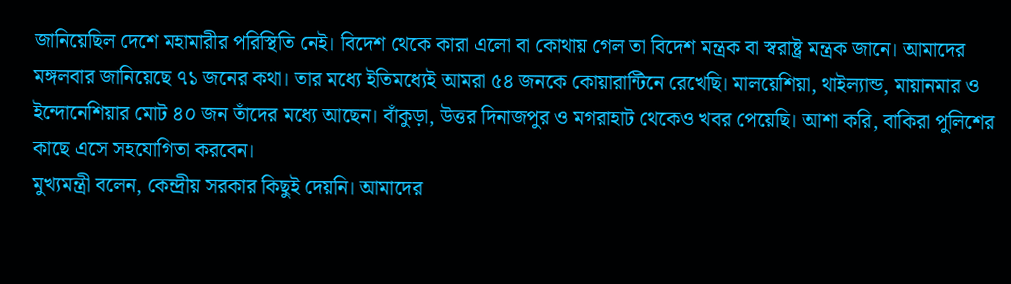জানিয়েছিল দেশে মহামারীর পরিস্থিতি নেই। বিদেশ থেকে কারা এলো বা কোথায় গেল তা বিদেশ মন্ত্রক বা স্বরাষ্ট্র মন্ত্রক জানে। আমাদের মঙ্গলবার জানিয়েছে ৭১ জনের কথা। তার মধ্যে ইতিমধ্যেই আমরা ৫৪ জনকে কোয়ারান্টিনে রেখেছি। মালয়েশিয়া, থাইল্যান্ড, মায়ানমার ও ইন্দোনেশিয়ার মোট ৪০ জন তাঁদের মধ্যে আছেন। বাঁকুড়া, উত্তর দিনাজপুর ও মগরাহাট থেকেও খবর পেয়েছি। আশা করি, বাকিরা পুলিশের কাছে এসে সহযোগিতা করবেন।
মুখ্যমন্ত্রী বলেন, কেন্দ্রীয় সরকার কিছুই দেয়নি। আমাদের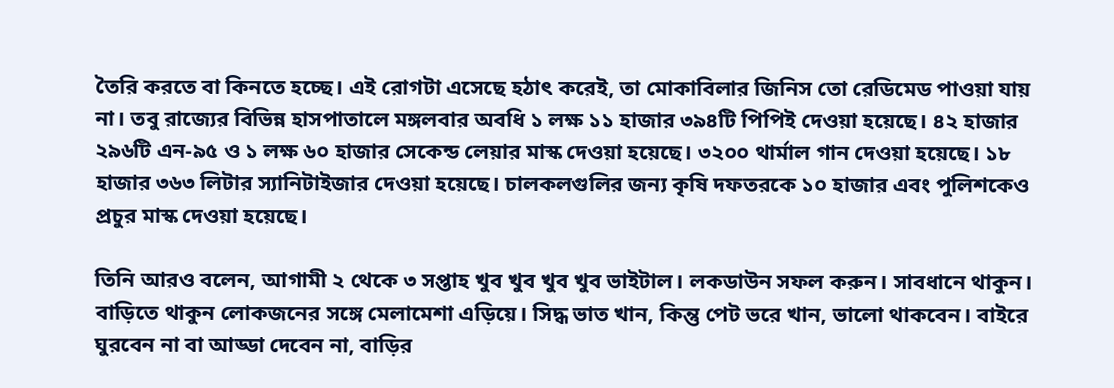তৈরি করতে বা কিনতে হচ্ছে। এই রোগটা এসেছে হঠাৎ করেই, তা মোকাবিলার জিনিস তো রেডিমেড পাওয়া যায় না। তবু রাজ্যের বিভিন্ন হাসপাতালে মঙ্গলবার অবধি ১ লক্ষ ১১ হাজার ৩৯৪টি পিপিই দেওয়া হয়েছে। ৪২ হাজার ২৯৬টি এন-৯৫ ও ১ লক্ষ ৬০ হাজার সেকেন্ড লেয়ার মাস্ক দেওয়া হয়েছে। ৩২০০ থার্মাল গান দেওয়া হয়েছে। ১৮ হাজার ৩৬৩ লিটার স্যানিটাইজার দেওয়া হয়েছে। চালকলগুলির জন্য কৃষি দফতরকে ১০ হাজার এবং পুলিশকেও প্রচুর মাস্ক দেওয়া হয়েছে।

তিনি আরও বলেন, আগামী ২ থেকে ৩ সপ্তাহ খুব খুব খুব খুব ভাইটাল। লকডাউন সফল করুন। সাবধানে থাকুন। বাড়িতে থাকুন লোকজনের সঙ্গে মেলামেশা এড়িয়ে। সিদ্ধ ভাত খান, কিন্তু পেট ভরে খান, ভালো থাকবেন। বাইরে ঘুরবেন না বা আড্ডা দেবেন না, বাড়ির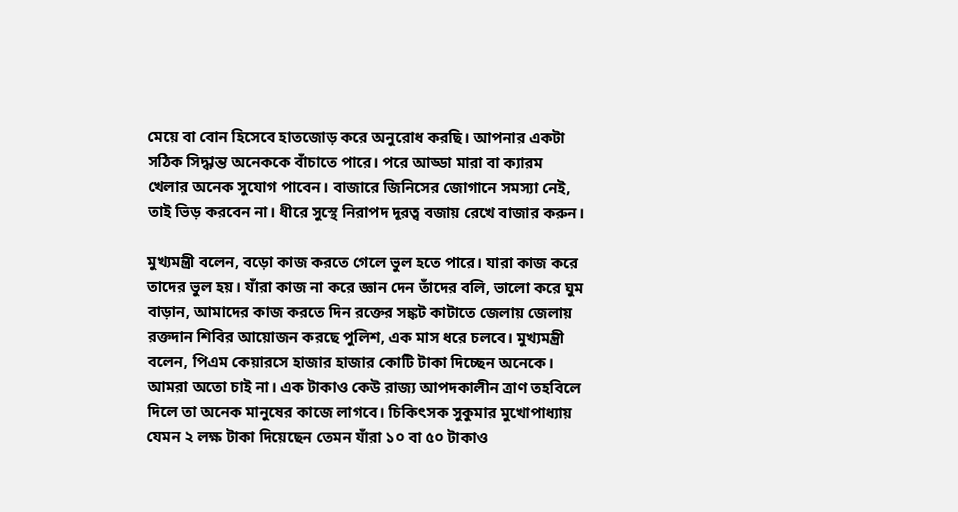মেয়ে বা বোন হিসেবে হাতজোড় করে অনুরোধ করছি। আপনার একটা সঠিক সিদ্ধান্ত অনেককে বাঁচাতে পারে। পরে আড্ডা মারা বা ক্যারম খেলার অনেক সুযোগ পাবেন। বাজারে জিনিসের জোগানে সমস্যা নেই, তাই ভিড় করবেন না। ধীরে সুস্থে নিরাপদ দূরত্ব বজায় রেখে বাজার করুন।

মুখ্যমন্ত্রী বলেন, বড়ো কাজ করতে গেলে ভুল হতে পারে। যারা কাজ করে তাদের ভুল হয়। যাঁরা কাজ না করে জ্ঞান দেন তাঁদের বলি, ভালো করে ঘুম বাড়ান, আমাদের কাজ করতে দিন রক্তের সঙ্কট কাটাতে জেলায় জেলায় রক্তদান শিবির আয়োজন করছে পুলিশ, এক মাস ধরে চলবে। মুখ্যমন্ত্রী বলেন, পিএম কেয়ারসে হাজার হাজার কোটি টাকা দিচ্ছেন অনেকে। আমরা অতো চাই না। এক টাকাও কেউ রাজ্য আপদকালীন ত্রাণ তহবিলে দিলে তা অনেক মানুষের কাজে লাগবে। চিকিৎসক সুকুমার মুখোপাধ্যায় যেমন ২ লক্ষ টাকা দিয়েছেন তেমন যাঁরা ১০ বা ৫০ টাকাও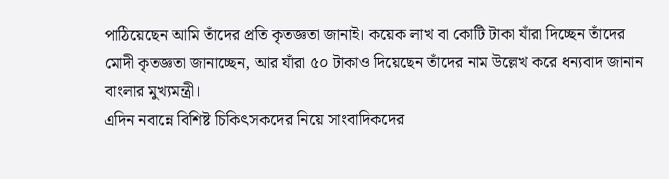পাঠিয়েছেন আমি তাঁদের প্রতি কৃতজ্ঞতা জানাই। কয়েক লাখ বা কোটি টাকা যাঁরা দিচ্ছেন তাঁদের মোদী কৃতজ্ঞতা জানাচ্ছেন, আর যাঁরা ৫০ টাকাও দিয়েছেন তাঁদের নাম উল্লেখ করে ধন্যবাদ জানান বাংলার মুখ্যমন্ত্রী।
এদিন নবান্নে বিশিষ্ট চিকিৎসকদের নিয়ে সাংবাদিকদের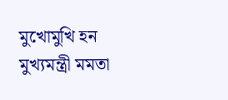মুখোমুখি হন মুখ্যমন্ত্রী মমতা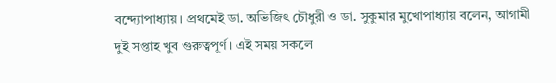বন্দ্যোপাধ্যায়। প্রথমেই ডা. অভিজিৎ চৌধুরী ও ডা. সুকুমার মুখোপাধ্যায় বলেন, আগামী দুই সপ্তাহ খুব গুরুত্বপূর্ণ। এই সময় সকলে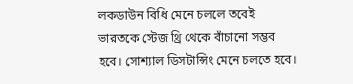লকডাউন বিধি মেনে চললে তবেই ভারতকে স্টেজ থ্রি থেকে বাঁচানো সম্ভব হবে। সোশ্যাল ডিসটান্সিং মেনে চলতে হবে।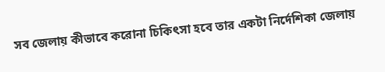সব জেলায় কীভাবে করোনা চিকিৎসা হবে তার একটা নির্দেশিকা জেলায়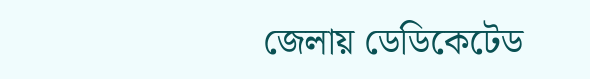জেলায় ডেডিকেটেড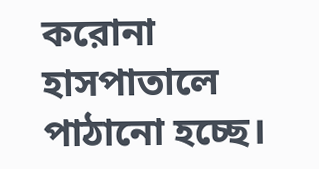করোনা হাসপাতালে পাঠানো হচ্ছে।